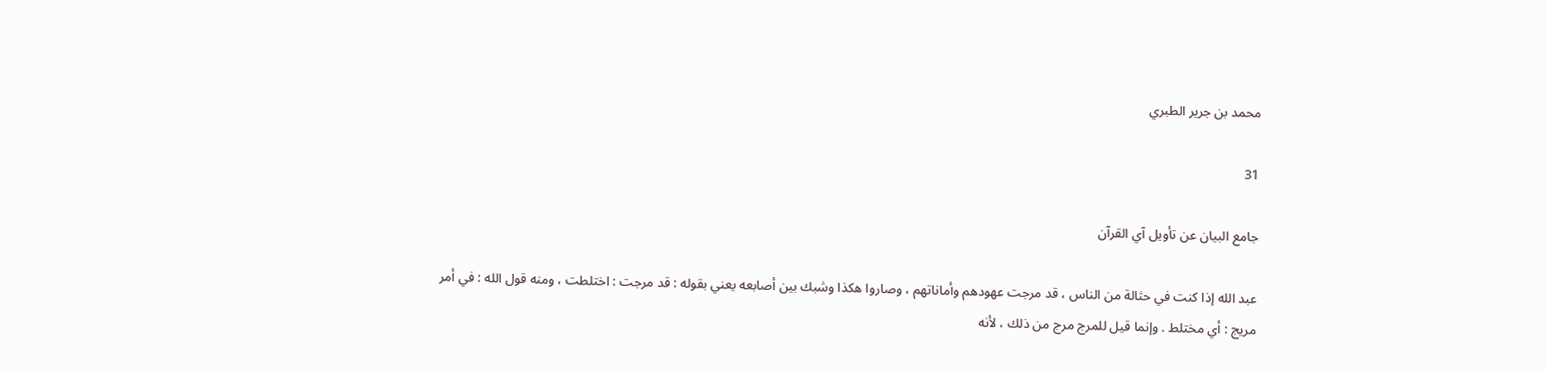محمد بن جرير الطبري

31

جامع البيان عن تأويل آي القرآن

عبد الله إذا كنت في حثالة من الناس ، قد مرجت عهودهم وأماناتهم ، وصاروا هكذا وشبك بين أصابعه يعني بقوله : قد مرجت : اختلطت ، ومنه قول الله : في أمر مريج : أي مختلط . وإنما قيل للمرج مرج من ذلك ، لأنه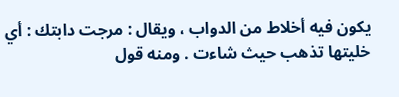يكون فيه أخلاط من الدواب ، ويقال : مرجت دابتك : أي خليتها تذهب حيث شاءت . ومنه قول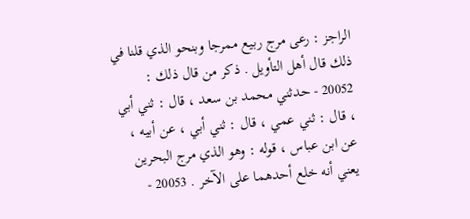الراجز : رعى مرج ربيع ممرجا وبنحو الذي قلنا في ذلك قال أهل التأويل . ذكر من قال ذلك : 20052 - حدثني محمد بن سعد ، قال : ثني أبي ، قال : ثني عمي ، قال : ثني أبي ، عن أبيه ، عن ابن عباس ، قوله : وهو الذي مرج البحرين يعني أنه خلع أحدهما على الآخر . 20053 -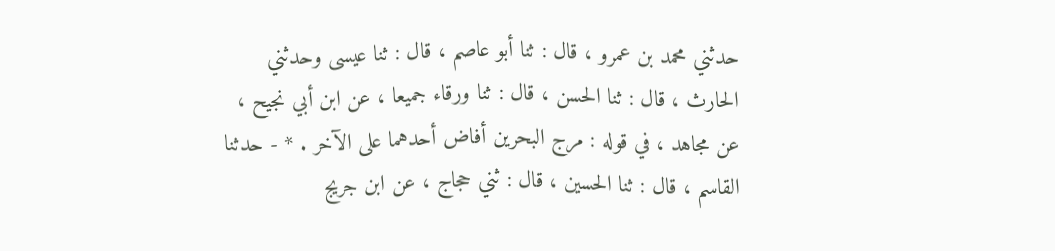حدثني محمد بن عمرو ، قال : ثنا أبو عاصم ، قال : ثنا عيسى وحدثني الحارث ، قال : ثنا الحسن ، قال : ثنا ورقاء جميعا ، عن ابن أبي نجيح ، عن مجاهد ، في قوله : مرج البحرين أفاض أحدهما على الآخر . * - حدثنا القاسم ، قال : ثنا الحسين ، قال : ثني حجاج ، عن ابن جريج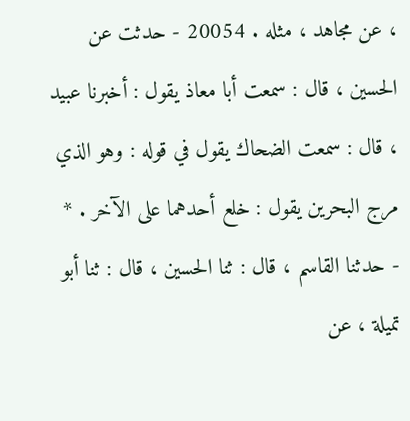، عن مجاهد ، مثله . 20054 - حدثت عن الحسين ، قال : سمعت أبا معاذ يقول : أخبرنا عبيد ، قال : سمعت الضحاك يقول في قوله : وهو الذي مرج البحرين يقول : خلع أحدهما على الآخر . * - حدثنا القاسم ، قال : ثنا الحسين ، قال : ثنا أبو تميلة ، عن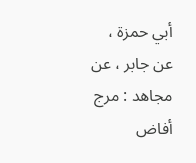أبي حمزة ، عن جابر ، عن مجاهد : مرج أفاض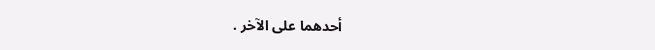أحدهما على الآخر .